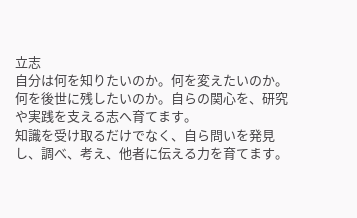立志
自分は何を知りたいのか。何を変えたいのか。何を後世に残したいのか。自らの関心を、研究や実践を支える志へ育てます。
知識を受け取るだけでなく、自ら問いを発見し、調べ、考え、他者に伝える力を育てます。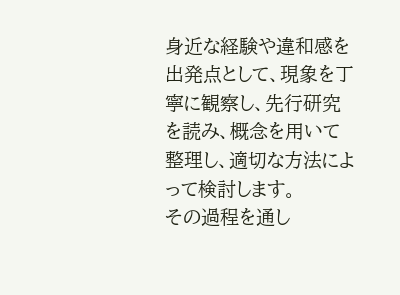身近な経験や違和感を出発点として、現象を丁寧に観察し、先行研究を読み、概念を用いて整理し、適切な方法によって検討します。
その過程を通し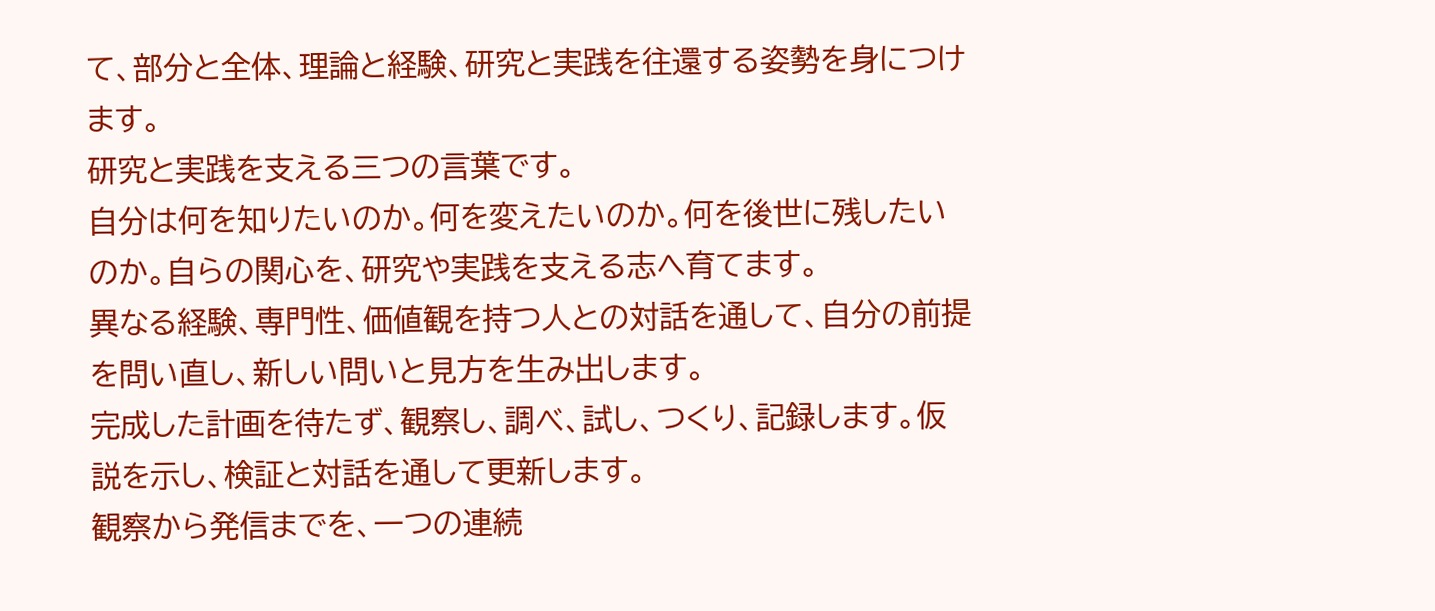て、部分と全体、理論と経験、研究と実践を往還する姿勢を身につけます。
研究と実践を支える三つの言葉です。
自分は何を知りたいのか。何を変えたいのか。何を後世に残したいのか。自らの関心を、研究や実践を支える志へ育てます。
異なる経験、専門性、価値観を持つ人との対話を通して、自分の前提を問い直し、新しい問いと見方を生み出します。
完成した計画を待たず、観察し、調べ、試し、つくり、記録します。仮説を示し、検証と対話を通して更新します。
観察から発信までを、一つの連続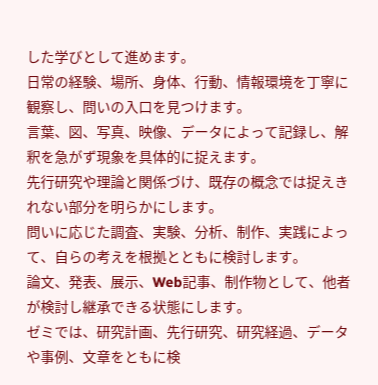した学びとして進めます。
日常の経験、場所、身体、行動、情報環境を丁寧に観察し、問いの入口を見つけます。
言葉、図、写真、映像、データによって記録し、解釈を急がず現象を具体的に捉えます。
先行研究や理論と関係づけ、既存の概念では捉えきれない部分を明らかにします。
問いに応じた調査、実験、分析、制作、実践によって、自らの考えを根拠とともに検討します。
論文、発表、展示、Web記事、制作物として、他者が検討し継承できる状態にします。
ゼミでは、研究計画、先行研究、研究経過、データや事例、文章をともに検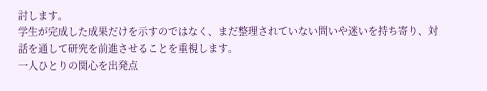討します。
学生が完成した成果だけを示すのではなく、まだ整理されていない問いや迷いを持ち寄り、対話を通して研究を前進させることを重視します。
一人ひとりの関心を出発点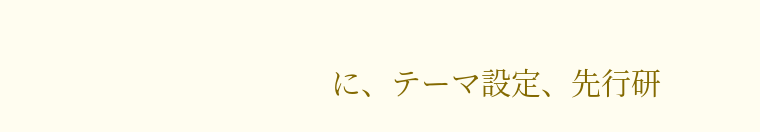に、テーマ設定、先行研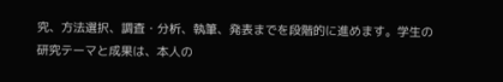究、方法選択、調査・分析、執筆、発表までを段階的に進めます。学生の研究テーマと成果は、本人の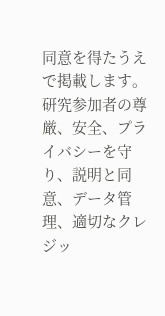同意を得たうえで掲載します。
研究参加者の尊厳、安全、プライバシーを守り、説明と同意、データ管理、適切なクレジッ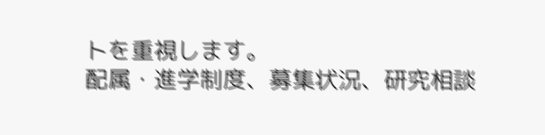トを重視します。
配属・進学制度、募集状況、研究相談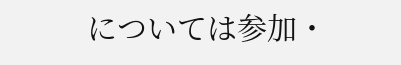については参加・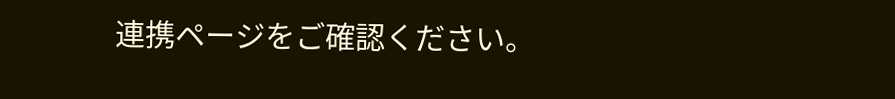連携ページをご確認ください。